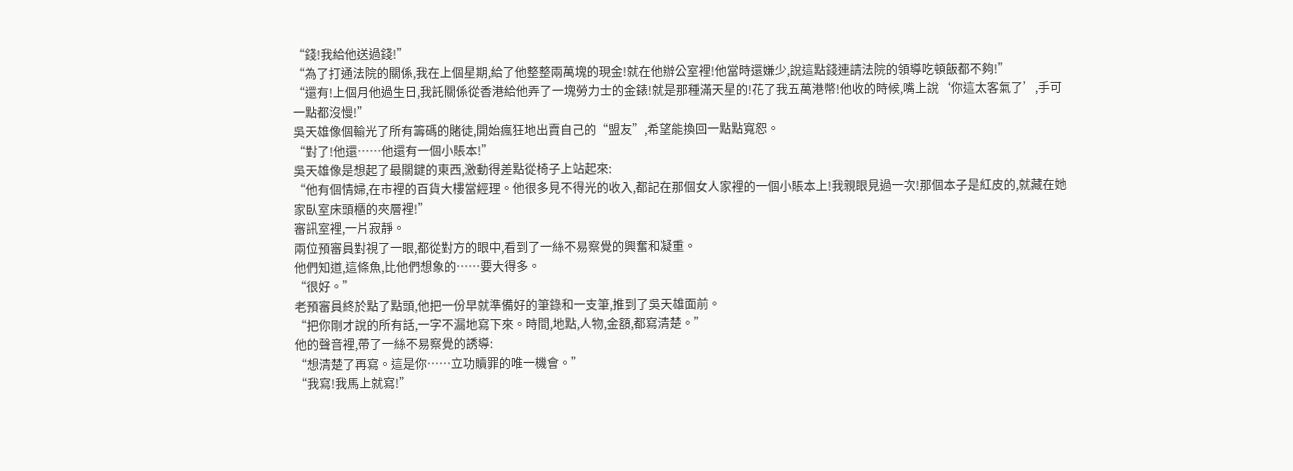“錢!我給他送過錢!”
“為了打通法院的關係,我在上個星期,給了他整整兩萬塊的現金!就在他辦公室裡!他當時還嫌少,說這點錢連請法院的領導吃頓飯都不夠!”
“還有!上個月他過生日,我託關係從香港給他弄了一塊勞力士的金錶!就是那種滿天星的!花了我五萬港幣!他收的時候,嘴上說‘你這太客氣了’,手可一點都沒慢!”
吳天雄像個輸光了所有籌碼的賭徒,開始瘋狂地出賣自己的“盟友”,希望能換回一點點寬恕。
“對了!他還……他還有一個小賬本!”
吳天雄像是想起了最關鍵的東西,激動得差點從椅子上站起來:
“他有個情婦,在市裡的百貨大樓當經理。他很多見不得光的收入,都記在那個女人家裡的一個小賬本上!我親眼見過一次!那個本子是紅皮的,就藏在她家臥室床頭櫃的夾層裡!”
審訊室裡,一片寂靜。
兩位預審員對視了一眼,都從對方的眼中,看到了一絲不易察覺的興奮和凝重。
他們知道,這條魚,比他們想象的……要大得多。
“很好。”
老預審員終於點了點頭,他把一份早就準備好的筆錄和一支筆,推到了吳天雄面前。
“把你剛才說的所有話,一字不漏地寫下來。時間,地點,人物,金額,都寫清楚。”
他的聲音裡,帶了一絲不易察覺的誘導:
“想清楚了再寫。這是你……立功贖罪的唯一機會。”
“我寫!我馬上就寫!”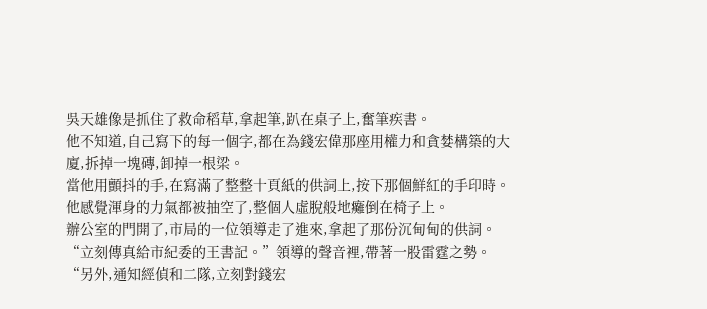吳天雄像是抓住了救命稻草,拿起筆,趴在桌子上,奮筆疾書。
他不知道,自己寫下的每一個字,都在為錢宏偉那座用權力和貪婪構築的大廈,拆掉一塊磚,卸掉一根梁。
當他用顫抖的手,在寫滿了整整十頁紙的供詞上,按下那個鮮紅的手印時。
他感覺渾身的力氣都被抽空了,整個人虛脫般地癱倒在椅子上。
辦公室的門開了,市局的一位領導走了進來,拿起了那份沉甸甸的供詞。
“立刻傳真給市紀委的王書記。”領導的聲音裡,帶著一股雷霆之勢。
“另外,通知經偵和二隊,立刻對錢宏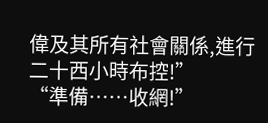偉及其所有社會關係,進行二十西小時布控!”
“準備……收網!”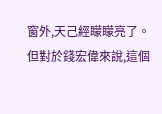窗外,天己經矇矇亮了。
但對於錢宏偉來說,這個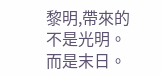黎明,帶來的不是光明。
而是末日。